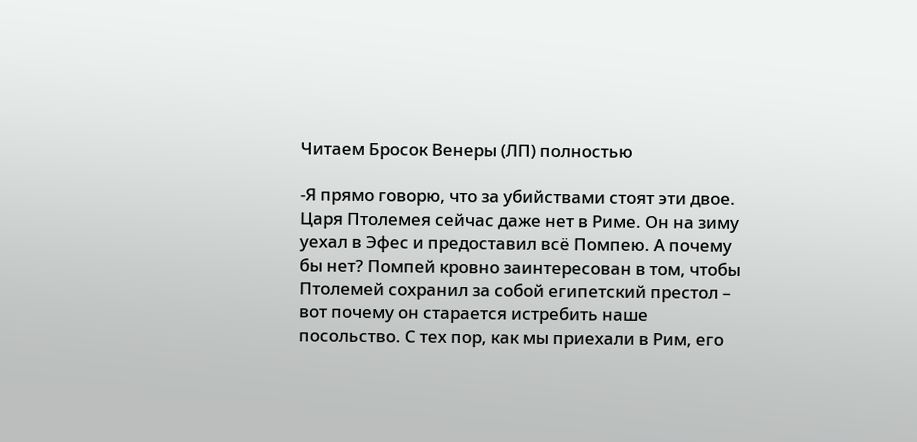Читаем Бросок Венеры (ЛП) полностью

-Я прямо говорю, что за убийствами стоят эти двое. Царя Птолемея сейчас даже нет в Риме. Он на зиму уехал в Эфес и предоставил всё Помпею. А почему бы нет? Помпей кровно заинтересован в том, чтобы Птолемей сохранил за собой египетский престол – вот почему он старается истребить наше посольство. С тех пор, как мы приехали в Рим, его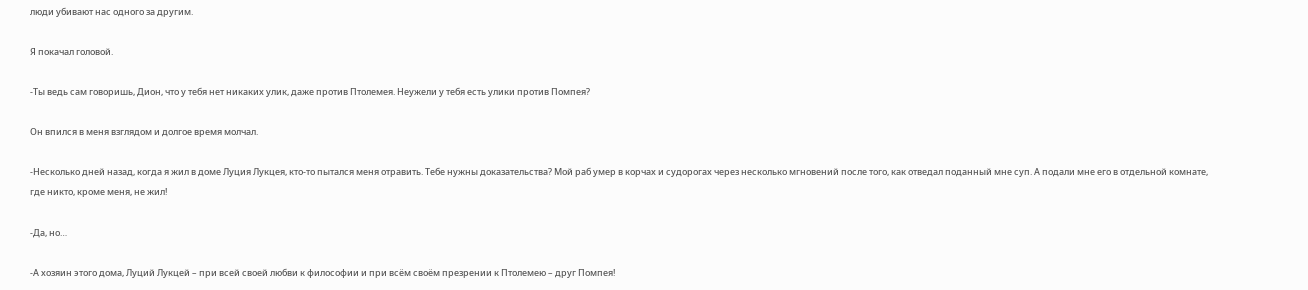люди убивают нас одного за другим.

Я покачал головой.

-Ты ведь сам говоришь, Дион, что у тебя нет никаких улик, даже против Птолемея. Неужели у тебя есть улики против Помпея?

Он впился в меня взглядом и долгое время молчал.

-Несколько дней назад, когда я жил в доме Луция Лукцея, кто-то пытался меня отравить. Тебе нужны доказательства? Мой раб умер в корчах и судорогах через несколько мгновений после того, как отведал поданный мне суп. А подали мне его в отдельной комнате, где никто, кроме меня, не жил!

-Да, но…

-А хозяин этого дома, Луций Лукцей – при всей своей любви к философии и при всём своём презрении к Птолемею – друг Помпея!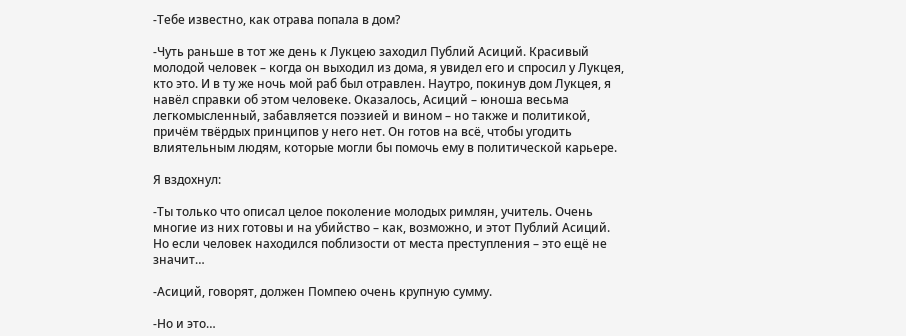-Тебе известно, как отрава попала в дом?

-Чуть раньше в тот же день к Лукцею заходил Публий Асиций. Красивый молодой человек – когда он выходил из дома, я увидел его и спросил у Лукцея, кто это. И в ту же ночь мой раб был отравлен. Наутро, покинув дом Лукцея, я навёл справки об этом человеке. Оказалось, Асиций – юноша весьма легкомысленный, забавляется поэзией и вином – но также и политикой, причём твёрдых принципов у него нет. Он готов на всё, чтобы угодить влиятельным людям, которые могли бы помочь ему в политической карьере.

Я вздохнул:

-Ты только что описал целое поколение молодых римлян, учитель. Очень многие из них готовы и на убийство – как, возможно, и этот Публий Асиций. Но если человек находился поблизости от места преступления – это ещё не значит…

-Асиций, говорят, должен Помпею очень крупную сумму.

-Но и это…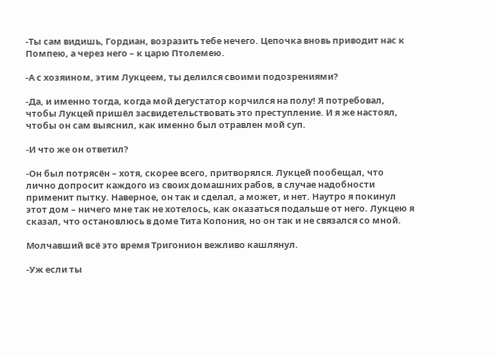-Ты сам видишь, Гордиан, возразить тебе нечего. Цепочка вновь приводит нас к Помпею, а через него – к царю Птолемею.

-А с хозяином, этим Лукцеем, ты делился своими подозрениями?

-Да, и именно тогда, когда мой дегустатор корчился на полу! Я потребовал, чтобы Лукцей пришёл засвидетельствовать это преступление. И я же настоял, чтобы он сам выяснил, как именно был отравлен мой суп.

-И что же он ответил?

-Он был потрясён – хотя, скорее всего, притворялся. Лукцей пообещал, что лично допросит каждого из своих домашних рабов, в случае надобности применит пытку. Наверное, он так и сделал, а может, и нет. Наутро я покинул этот дом – ничего мне так не хотелось, как оказаться подальше от него. Лукцею я сказал, что остановлюсь в доме Тита Копония, но он так и не связался со мной.

Молчавший всё это время Тригонион вежливо кашлянул.

-Уж если ты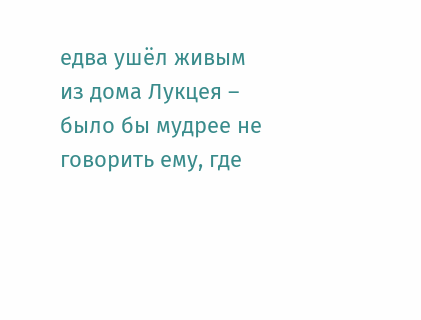едва ушёл живым из дома Лукцея – было бы мудрее не говорить ему, где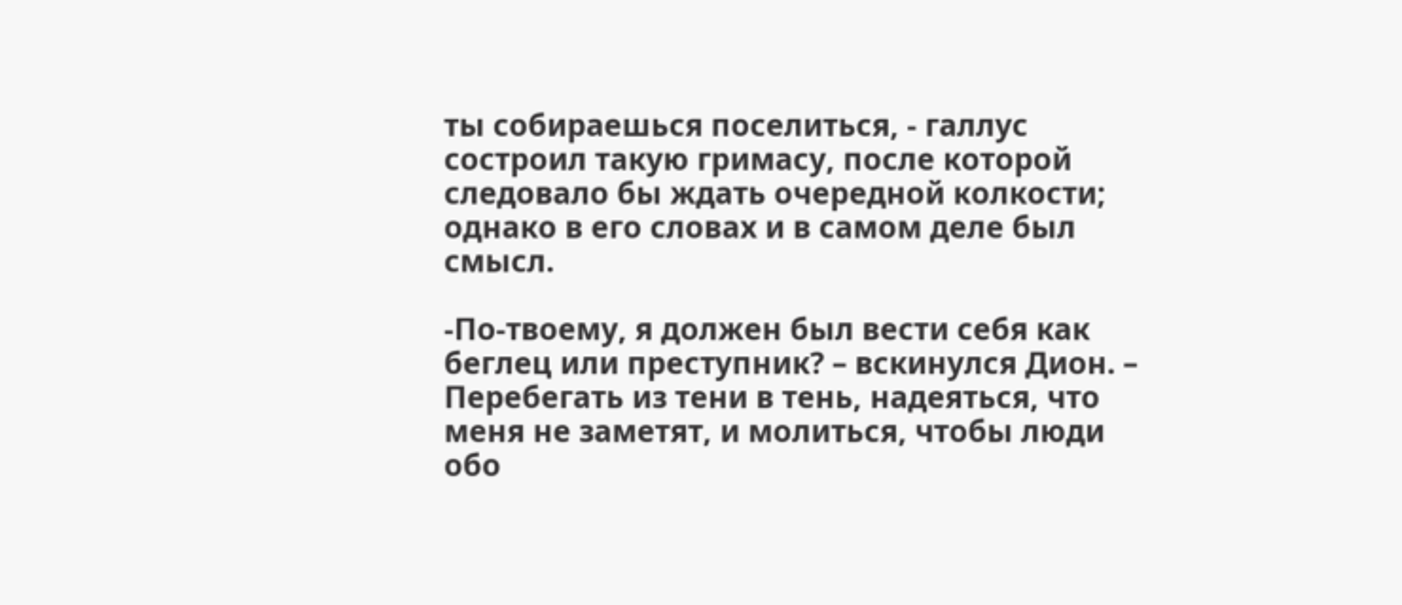ты собираешься поселиться, - галлус состроил такую гримасу, после которой следовало бы ждать очередной колкости; однако в его словах и в самом деле был смысл.

-По-твоему, я должен был вести себя как беглец или преступник? – вскинулся Дион. – Перебегать из тени в тень, надеяться, что меня не заметят, и молиться, чтобы люди обо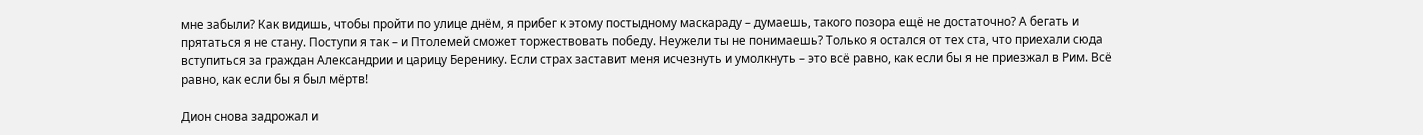мне забыли? Как видишь, чтобы пройти по улице днём, я прибег к этому постыдному маскараду – думаешь, такого позора ещё не достаточно? А бегать и прятаться я не стану. Поступи я так – и Птолемей сможет торжествовать победу. Неужели ты не понимаешь? Только я остался от тех ста, что приехали сюда вступиться за граждан Александрии и царицу Беренику. Если страх заставит меня исчезнуть и умолкнуть – это всё равно, как если бы я не приезжал в Рим. Всё равно, как если бы я был мёртв!

Дион снова задрожал и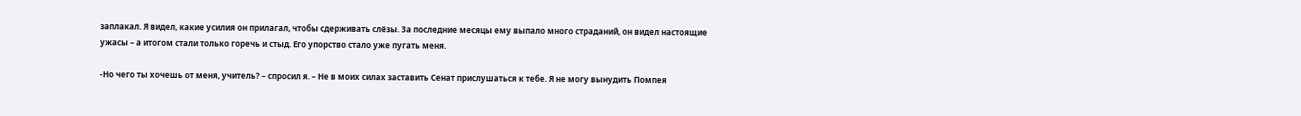заплакал. Я видел, какие усилия он прилагал, чтобы сдерживать слёзы. За последние месяцы ему выпало много страданий, он видел настоящие ужасы – а итогом стали только горечь и стыд. Его упорство стало уже пугать меня.

-Но чего ты хочешь от меня, учитель? – спросил я. – Не в моих силах заставить Сенат прислушаться к тебе. Я не могу вынудить Помпея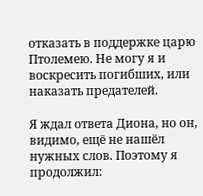отказать в поддержке царю Птолемею. Не могу я и воскресить погибших, или наказать предателей.

Я ждал ответа Диона, но он, видимо, ещё не нашёл нужных слов. Поэтому я продолжил: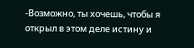-Возможно, ты хочешь, чтобы я открыл в этом деле истину и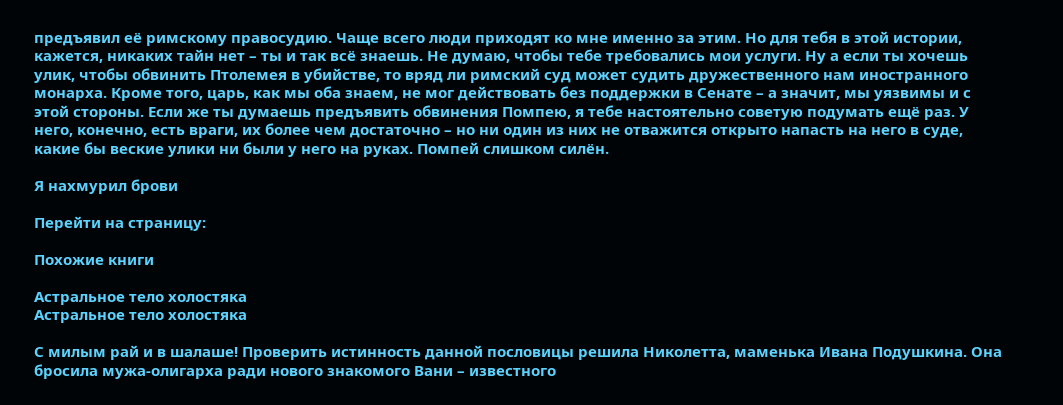предъявил её римскому правосудию. Чаще всего люди приходят ко мне именно за этим. Но для тебя в этой истории, кажется, никаких тайн нет – ты и так всё знаешь. Не думаю, чтобы тебе требовались мои услуги. Ну а если ты хочешь улик, чтобы обвинить Птолемея в убийстве, то вряд ли римский суд может судить дружественного нам иностранного монарха. Кроме того, царь, как мы оба знаем, не мог действовать без поддержки в Сенате – а значит, мы уязвимы и с этой стороны. Если же ты думаешь предъявить обвинения Помпею, я тебе настоятельно советую подумать ещё раз. У него, конечно, есть враги, их более чем достаточно – но ни один из них не отважится открыто напасть на него в суде, какие бы веские улики ни были у него на руках. Помпей слишком силён.

Я нахмурил брови

Перейти на страницу:

Похожие книги

Астральное тело холостяка
Астральное тело холостяка

С милым рай и в шалаше! Проверить истинность данной пословицы решила Николетта, маменька Ивана Подушкина. Она бросила мужа-олигарха ради нового знакомого Вани – известного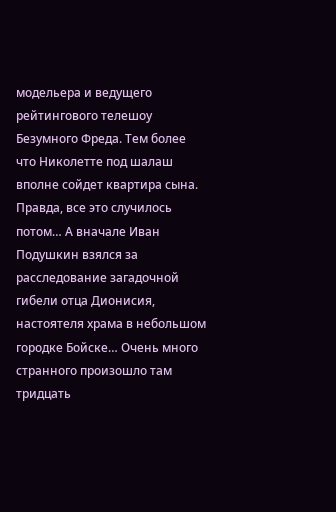модельера и ведущего рейтингового телешоу Безумного Фреда. Тем более что Николетте под шалаш вполне сойдет квартира сына. Правда, все это случилось потом… А вначале Иван Подушкин взялся за расследование загадочной гибели отца Дионисия, настоятеля храма в небольшом городке Бойске… Очень много странного произошло там тридцать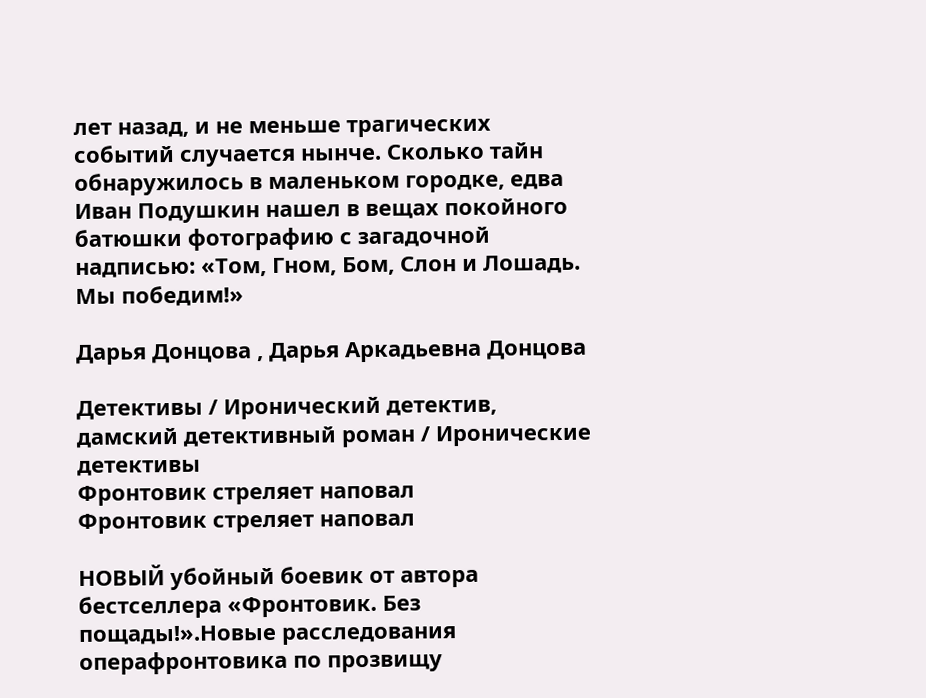лет назад, и не меньше трагических событий случается нынче. Сколько тайн обнаружилось в маленьком городке, едва Иван Подушкин нашел в вещах покойного батюшки фотографию с загадочной надписью: «Том, Гном, Бом, Слон и Лошадь. Мы победим!»

Дарья Донцова , Дарья Аркадьевна Донцова

Детективы / Иронический детектив, дамский детективный роман / Иронические детективы
Фронтовик стреляет наповал
Фронтовик стреляет наповал

НОВЫЙ убойный боевик от автора бестселлера «Фронтовик. Без пощады!».Новые расследования операфронтовика по прозвищу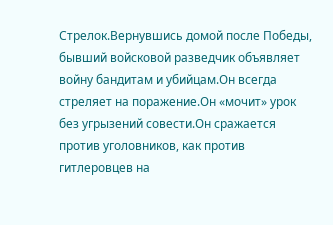Стрелок.Вернувшись домой после Победы, бывший войсковой разведчик объявляет войну бандитам и убийцам.Он всегда стреляет на поражение.Он «мочит» урок без угрызений совести.Он сражается против уголовников, как против гитлеровцев на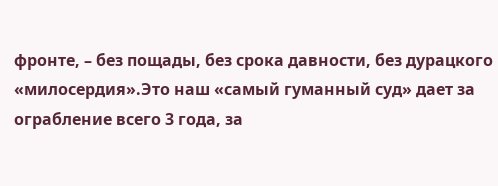фронте, – без пощады, без срока давности, без дурацкого «милосердия».Это наш «самый гуманный суд» дает за ограбление всего 3 года, за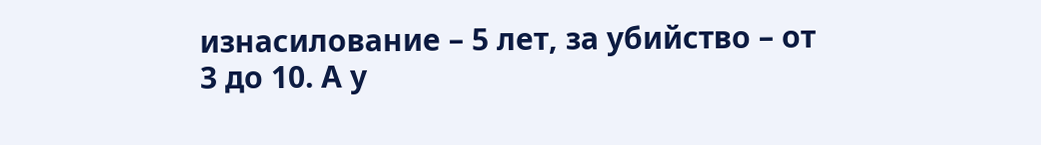изнасилование – 5 лет, за убийство – от 3 до 10. А у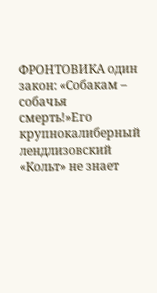ФРОНТОВИКА один закон: «Собакам – собачья смерть!»Его крупнокалиберный лендлизовский «Кольт» не знает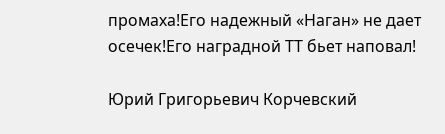промаха!Его надежный «Наган» не дает осечек!Его наградной ТТ бьет наповал!

Юрий Григорьевич Корчевский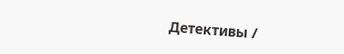Детективы /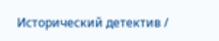Исторический детектив /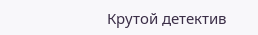Крутой детектив